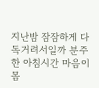지난밤 잠잠하게 다독거려서일까 분주한 아침시간 마음이 몸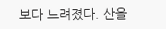보다 느려졌다. 산을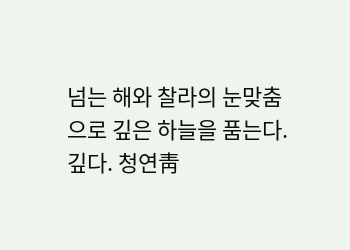넘는 해와 찰라의 눈맞춤으로 깊은 하늘을 품는다.깊다. 청연靑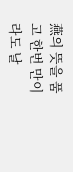燕의 뜻을 품고 한번 만이라도 날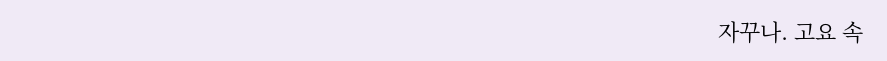자꾸나. 고요 속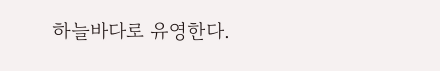하늘바다로 유영한다.